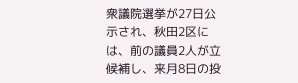衆議院選挙が27日公示され、秋田2区には、前の議員2人が立候補し、来月8日の投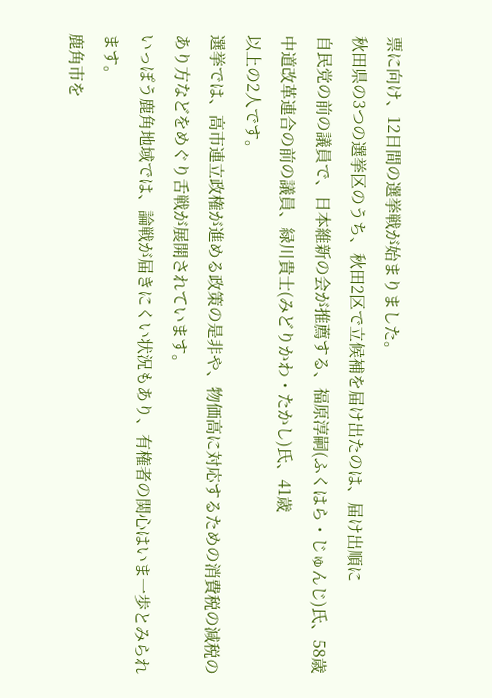票に向け、12日間の選挙戦が始まりました。
秋田県の3つの選挙区のうち、秋田2区で立候補を届け出たのは、届け出順に
自民党の前の議員で、日本維新の会が推薦する、福原淳嗣(ふくはら・じゅんじ)氏、58歳
中道改革連合の前の議員、緑川貴士(みどりかわ・たかし)氏、41歳
以上の2人です。
選挙では、高市連立政権が進める政策の是非や、物価高に対応するための消費税の減税のあり方などをめぐり舌戦が展開されています。
いっぽう鹿角地域では、論戦が届きにくい状況もあり、有権者の関心はいま一歩とみられます。
鹿角市を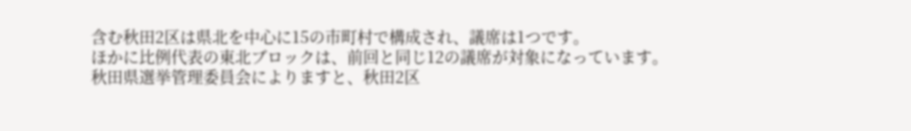含む秋田2区は県北を中心に15の市町村で構成され、議席は1つです。
ほかに比例代表の東北ブロックは、前回と同じ12の議席が対象になっています。
秋田県選挙管理委員会によりますと、秋田2区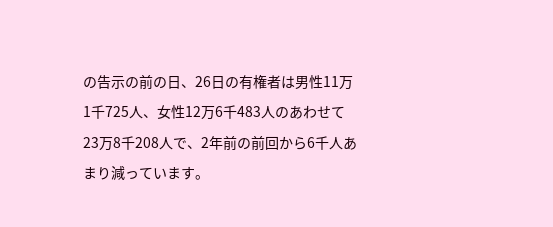の告示の前の日、26日の有権者は男性11万1千725人、女性12万6千483人のあわせて23万8千208人で、2年前の前回から6千人あまり減っています。